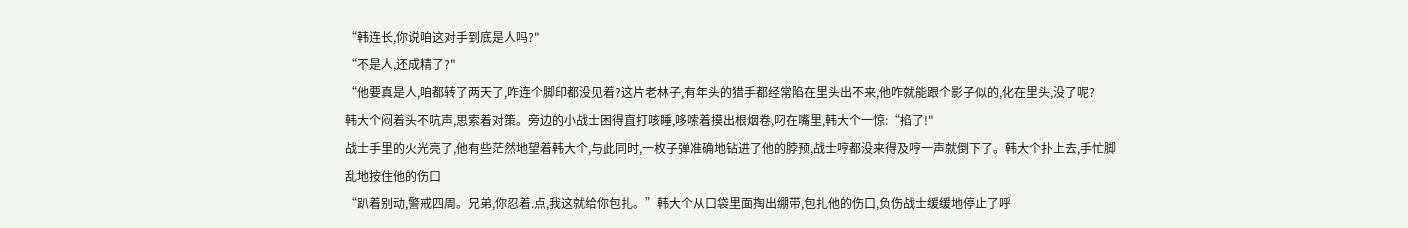“韩连长,你说咱这对手到底是人吗?"
“不是人,还成精了?"
“他要真是人,咱都转了两天了,咋连个脚印都没见着?这片老林子,有年头的猎手都经常陷在里头出不来,他咋就能跟个影子似的,化在里头,没了呢?
韩大个闷着头不吭声,思索着对策。旁边的小战士困得直打咳睡,哆嗦着摸出根烟卷,叼在嘴里,韩大个一惊:“掐了!"
战士手里的火光亮了,他有些茫然地望着韩大个,与此同时,一枚子弹准确地钻进了他的脖预,战士哼都没来得及哼一声就倒下了。韩大个扑上去,手忙脚乱地按住他的伤口
“趴着别动,警戒四周。兄弟,你忍着.点,我这就给你包扎。”韩大个从口袋里面掏出绷带,包扎他的伤口,负伤战士缓缓地停止了呼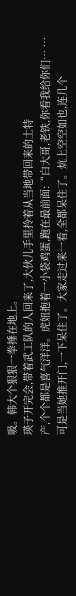吸。韩大个狠狠一拳捶在地上。
瑛子开完会,带着武工队的人回来了,大伙儿手里拎着从当地带回来的土特
产,个个都是喜气洋洋。虎妞抱着一小袋鸡蛋,跑在最前面:“白大哥,老铁,你看我给你们… …
可是当她推开门,一下呆住了。大家走过来一看,全都呆住了。炕上空空如也,连几个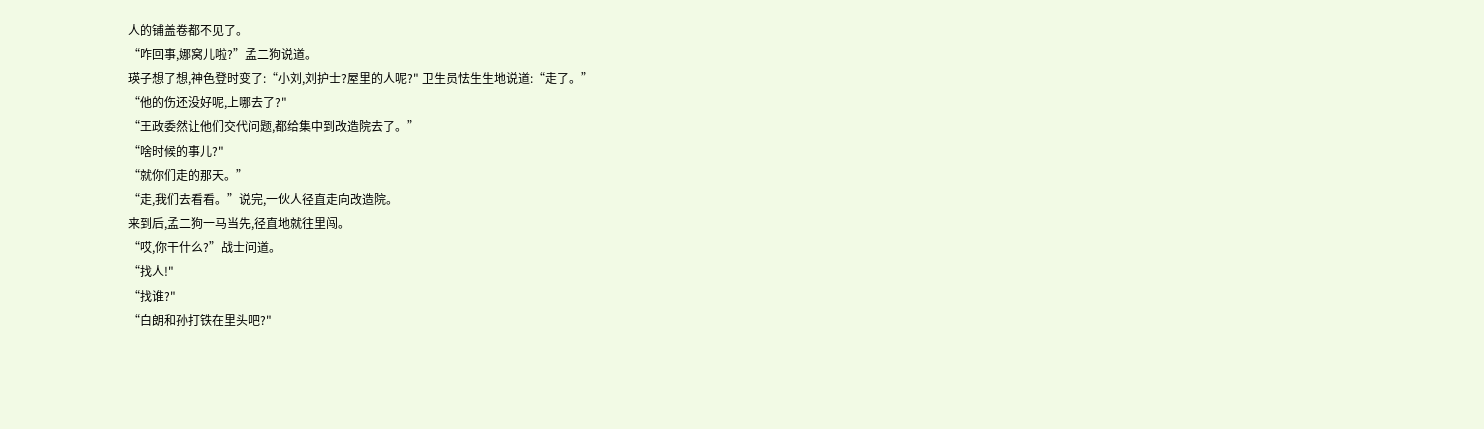人的铺盖卷都不见了。
“咋回事,娜窝儿啦?”孟二狗说道。
瑛子想了想,神色登时变了:“小刘,刘护士?屋里的人呢?" 卫生员怯生生地说道:“走了。”
“他的伤还没好呢,上哪去了?"
“王政委然让他们交代问题,都给集中到改造院去了。”
“啥时候的事儿?"
“就你们走的那天。”
“走,我们去看看。”说完,一伙人径直走向改造院。
来到后,孟二狗一马当先,径直地就往里闯。
“哎,你干什么?”战士问道。
“找人!"
“找谁?"
“白朗和孙打铁在里头吧?"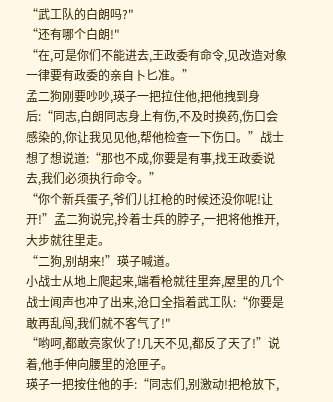“武工队的白朗吗?"
“还有哪个白朗!"
“在,可是你们不能进去,王政委有命令,见改造对象一律要有政委的亲自卜匕准。”
孟二狗刚要吵吵,瑛子一把拉住他,把他拽到身后:“同志,白朗同志身上有伤,不及时换药,伤口会感染的,你让我见见他,帮他检查一下伤口。”战士想了想说道:“那也不成,你要是有事,找王政委说去,我们必须执行命令。”
“你个新兵蛋子,爷们儿扛枪的时候还没你呢!让开!”孟二狗说完,拎着士兵的脖子,一把将他推开,大步就往里走。
“二狗,别胡来!”瑛子喊道。
小战士从地上爬起来,端看枪就往里奔,屋里的几个战士闻声也冲了出来,沧口全指着武工队:“你要是敢再乱闯,我们就不客气了!"
“哟呵,都敢亮家伙了!几天不见,都反了天了!”说着,他手伸向腰里的沧匣子。
瑛子一把按住他的手:“同志们,别激动!把枪放下,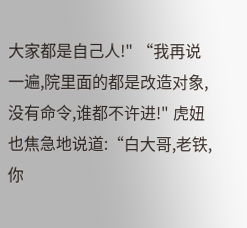大家都是自己人!" “我再说一遍,院里面的都是改造对象,没有命令,谁都不许进!" 虎妞也焦急地说道:“白大哥,老铁,你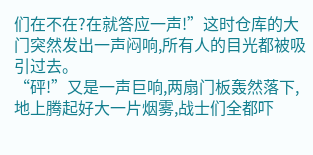们在不在?在就答应一声!”这时仓库的大门突然发出一声闷响,所有人的目光都被吸引过去。
“砰!”又是一声巨响,两扇门板轰然落下,地上腾起好大一片烟雾,战士们全都吓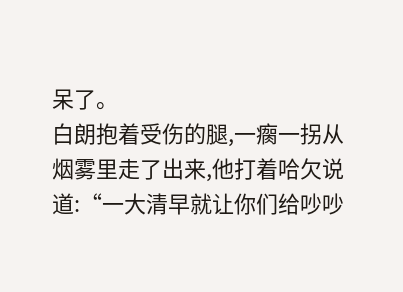呆了。
白朗抱着受伤的腿,一瘸一拐从烟雾里走了出来,他打着哈欠说道:“一大清早就让你们给吵吵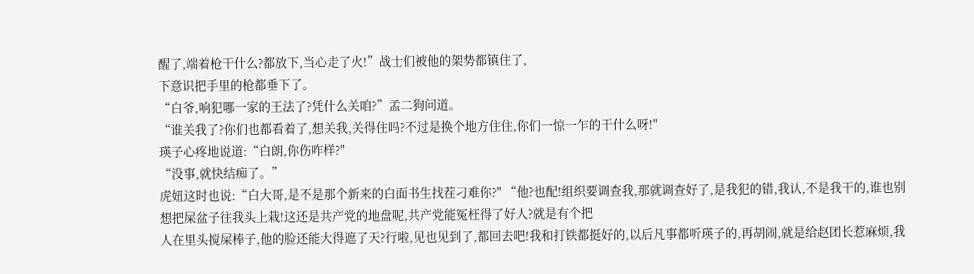醒了,端着枪干什么?都放下,当心走了火!”战士们被他的架势都镇住了,
下意识把手里的枪都垂下了。
“白爷,响犯哪一家的王法了?凭什么关咱?”孟二狗问道。
“谁关我了?你们也都看着了,想关我,关得住吗?不过是换个地方住住,你们一惊一乍的干什么呀!"
瑛子心疼地说道:“白朗,你伤咋样?"
“没事,就快结痴了。”
虎妞这时也说:“白大哥,是不是那个新来的白面书生找茬刁难你?" “他?也配!组织要调查我,那就调查好了,是我犯的错,我认,不是我干的,谁也别想把屎盆子往我头上栽!这还是共产党的地盘呢,共产党能冤枉得了好人?就是有个把
人在里头搅屎棒子,他的脸还能大得遮了天?行啦,见也见到了,都回去吧!我和打铁都挺好的,以后凡事都听瑛子的,再胡闹,就是给赵团长惹麻烦,我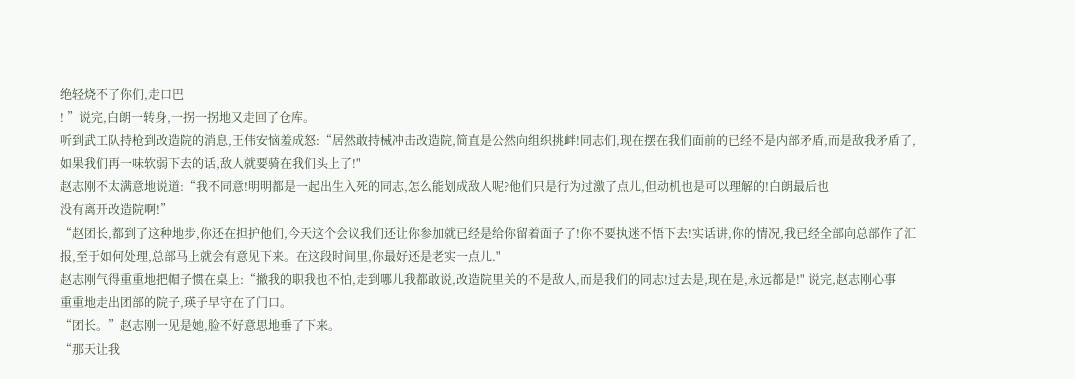绝轻烧不了你们,走口巴
! ”说完,白朗一转身,一拐一拐地又走回了仓库。
听到武工队持枪到改造院的消息,王伟安恼羞成怒:“居然敢持械冲击改造院,简直是公然向组织挑衅!同志们,现在摆在我们面前的已经不是内部矛盾,而是敌我矛盾了,
如果我们再一味软弱下去的话,敌人就要骑在我们头上了!"
赵志刚不太满意地说道:“我不同意!明明都是一起出生入死的同志,怎么能划成敌人呢?他们只是行为过激了点儿,但动机也是可以理解的!白朗最后也
没有离开改造院啊!”
“赵团长,都到了这种地步,你还在担护他们,今天这个会议我们还让你参加就已经是给你留着面子了!你不要执迷不悟下去!实话讲,你的情况,我已经全部向总部作了汇
报,至于如何处理,总部马上就会有意见下来。在这段时间里,你最好还是老实一点儿."
赵志刚气得重重地把帽子惯在桌上:“撤我的职我也不怕,走到哪儿我都敢说,改造院里关的不是敌人,而是我们的同志!过去是,现在是,永远都是!" 说完,赵志刚心事
重重地走出团部的院子,瑛子早守在了门口。
“团长。”赵志刚一见是她,脸不好意思地垂了下来。
“那天让我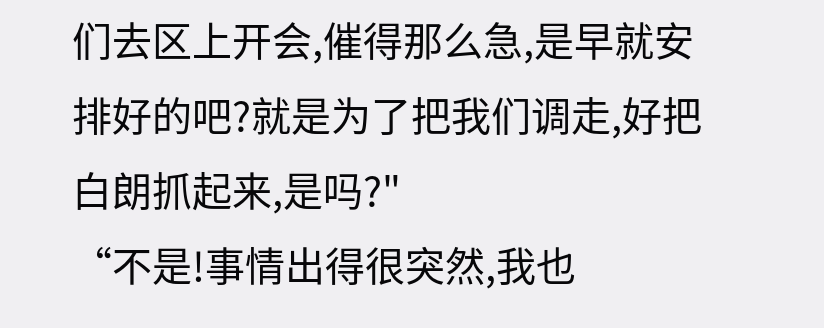们去区上开会,催得那么急,是早就安排好的吧?就是为了把我们调走,好把白朗抓起来,是吗?"
“不是!事情出得很突然,我也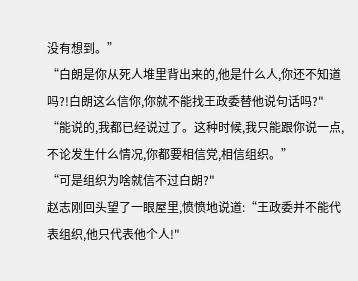没有想到。”
“白朗是你从死人堆里背出来的,他是什么人,你还不知道吗?!白朗这么信你,你就不能找王政委替他说句话吗?"
“能说的,我都已经说过了。这种时候,我只能跟你说一点,不论发生什么情况,你都要相信党,相信组织。”
“可是组织为啥就信不过白朗?"
赵志刚回头望了一眼屋里,愤愤地说道:“王政委并不能代表组织,他只代表他个人!"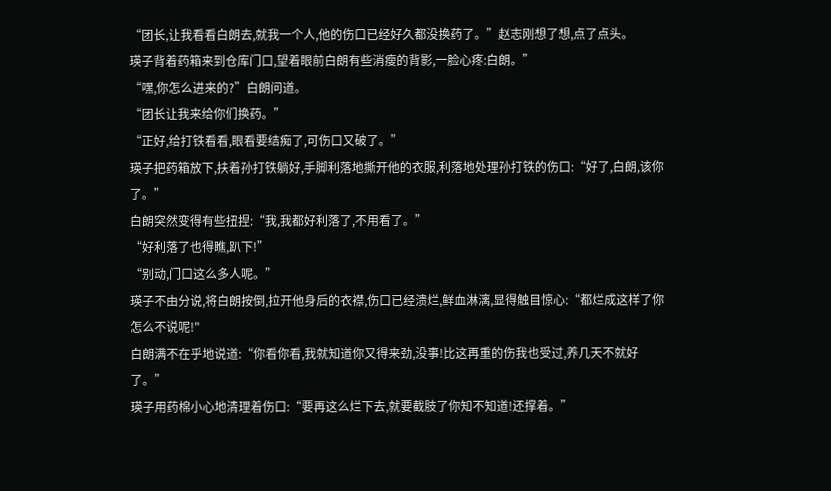“团长,让我看看白朗去,就我一个人,他的伤口已经好久都没换药了。”赵志刚想了想,点了点头。
瑛子背着药箱来到仓库门口,望着眼前白朗有些消瘦的背影,一脸心疼:白朗。”
“嘿,你怎么进来的?”白朗问道。
“团长让我来给你们换药。”
“正好,给打铁看看,眼看要结痴了,可伤口又破了。”
瑛子把药箱放下,扶着孙打铁躺好,手脚利落地撕开他的衣服,利落地处理孙打铁的伤口:“好了,白朗,该你了。”
白朗突然变得有些扭捏:“我,我都好利落了,不用看了。”
“好利落了也得瞧,趴下!”
“别动,门口这么多人呢。”
瑛子不由分说,将白朗按倒,拉开他身后的衣襟,伤口已经溃烂,鲜血淋漓,显得触目惊心:“都烂成这样了你怎么不说呢!"
白朗满不在乎地说道:“你看你看,我就知道你又得来劲,没事!比这再重的伤我也受过,养几天不就好了。”
瑛子用药棉小心地清理着伤口:“要再这么烂下去,就要截肢了你知不知道!还撑着。”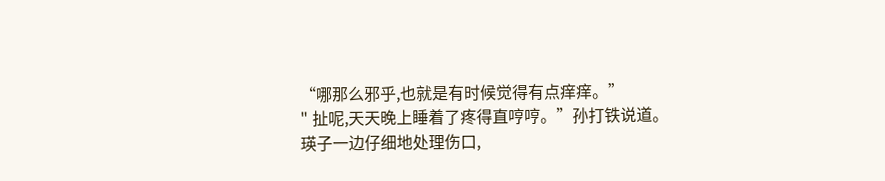“哪那么邪乎,也就是有时候觉得有点痒痒。”
" 扯呢,天天晚上睡着了疼得直哼哼。”孙打铁说道。
瑛子一边仔细地处理伤口,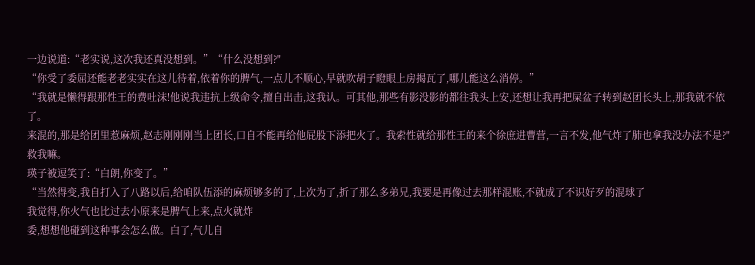一边说道:“老实说,这次我还真没想到。”“什么没想到?"
“你受了委屈还能老老实实在这儿待着,依着你的脾气,一点儿不顺心,早就吹胡子瞪眼上房揭瓦了,哪儿能这么消停。”
“我就是懒得跟那性王的费吐沫!他说我违抗上级命令,擅自出击,这我认。可其他,那些有影没影的都往我头上安,还想让我再把屎盆子转到赵团长头上,那我就不依了。
来混的,那是给团里惹麻烦,赵志刚刚刚当上团长,口自不能再给他屁股下添把火了。我索性就给那性王的来个徐庶进曹营,一言不发,他气炸了肺也拿我没办法不是?"
救我嘛。
瑛子被逗笑了:“白朗,你变了。”
“当然得变,我自打入了八路以后,给咱队伍添的麻烦够多的了,上次为了,折了那么多弟兄,我要是再像过去那样混账,不就成了不识好歹的混球了
我觉得,你火气也比过去小原来是脾气上来,点火就炸
委,想想他碰到这种事会怎么做。白了,气儿自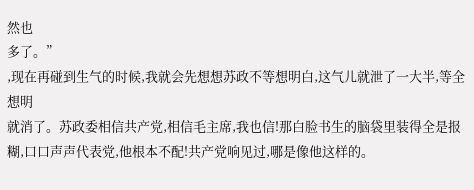然也
多了。”
,现在再碰到生气的时候,我就会先想想苏政不等想明白,这气儿就泄了一大半,等全想明
就消了。苏政委相信共产党,相信毛主席,我也信!那白脸书生的脑袋里装得全是报糊,口口声声代表党,他根本不配!共产党响见过,哪是像他这样的。